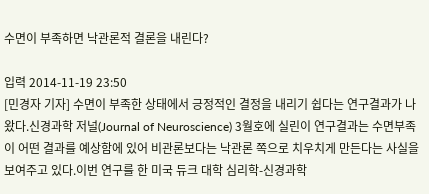수면이 부족하면 낙관론적 결론을 내린다?

입력 2014-11-19 23:50
[민경자 기자] 수면이 부족한 상태에서 긍정적인 결정을 내리기 쉽다는 연구결과가 나왔다.신경과학 저널(Journal of Neuroscience) 3월호에 실린이 연구결과는 수면부족이 어떤 결과를 예상함에 있어 비관론보다는 낙관론 쪽으로 치우치게 만든다는 사실을 보여주고 있다.이번 연구를 한 미국 듀크 대학 심리학-신경과학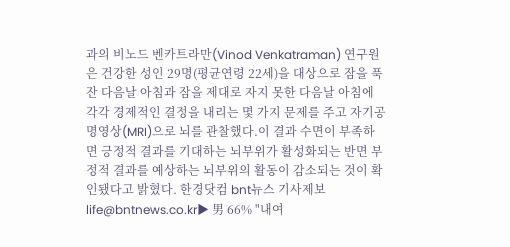과의 비노드 벤카트라만(Vinod Venkatraman) 연구원은 건강한 성인 29명(평균연령 22세)을 대상으로 잠을 푹 잔 다음날 아침과 잠을 제대로 자지 못한 다음날 아침에 각각 경제적인 결정을 내리는 몇 가지 문제를 주고 자기공명영상(MRI)으로 뇌를 관찰했다.이 결과 수면이 부족하면 긍정적 결과를 기대하는 뇌부위가 활성화되는 반면 부정적 결과를 예상하는 뇌부위의 활동이 감소되는 것이 확인됐다고 밝혔다. 한경닷컴 bnt뉴스 기사제보life@bntnews.co.kr▶ 男 66% "내여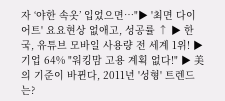자 ‘야한 속옷’ 입었으면…"▶ '최면 다이어트' 요요현상 없애고, 성공률 ↑ ▶ 한국, 유튜브 모바일 사용량 전 세계 1위! ▶ 기업 64% "워킹맘 고용 계획 없다!" ▶ 美의 기준이 바뀐다, 2011년 '성형' 트렌드는?